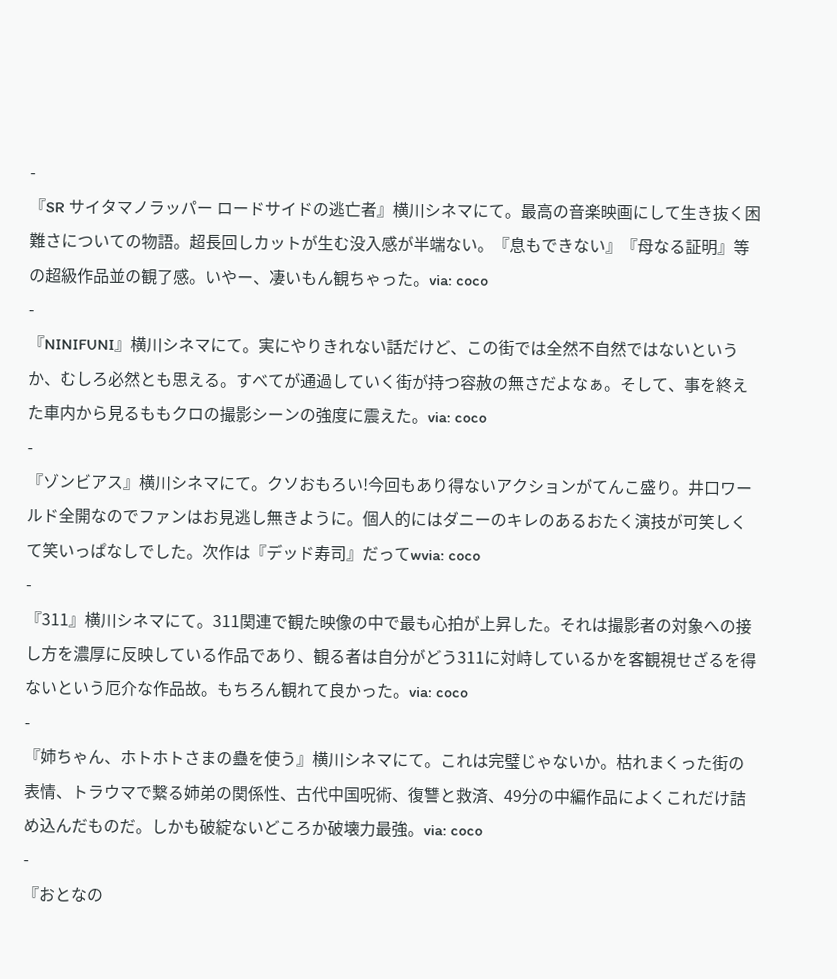-
『SR サイタマノラッパー ロードサイドの逃亡者』横川シネマにて。最高の音楽映画にして生き抜く困難さについての物語。超長回しカットが生む没入感が半端ない。『息もできない』『母なる証明』等の超級作品並の観了感。いやー、凄いもん観ちゃった。via: coco
-
『NINIFUNI』横川シネマにて。実にやりきれない話だけど、この街では全然不自然ではないというか、むしろ必然とも思える。すべてが通過していく街が持つ容赦の無さだよなぁ。そして、事を終えた車内から見るももクロの撮影シーンの強度に震えた。via: coco
-
『ゾンビアス』横川シネマにて。クソおもろい!今回もあり得ないアクションがてんこ盛り。井口ワールド全開なのでファンはお見逃し無きように。個人的にはダニーのキレのあるおたく演技が可笑しくて笑いっぱなしでした。次作は『デッド寿司』だってwvia: coco
-
『311』横川シネマにて。311関連で観た映像の中で最も心拍が上昇した。それは撮影者の対象への接し方を濃厚に反映している作品であり、観る者は自分がどう311に対峙しているかを客観視せざるを得ないという厄介な作品故。もちろん観れて良かった。via: coco
-
『姉ちゃん、ホトホトさまの蠱を使う』横川シネマにて。これは完璧じゃないか。枯れまくった街の表情、トラウマで繋る姉弟の関係性、古代中国呪術、復讐と救済、49分の中編作品によくこれだけ詰め込んだものだ。しかも破綻ないどころか破壊力最強。via: coco
-
『おとなの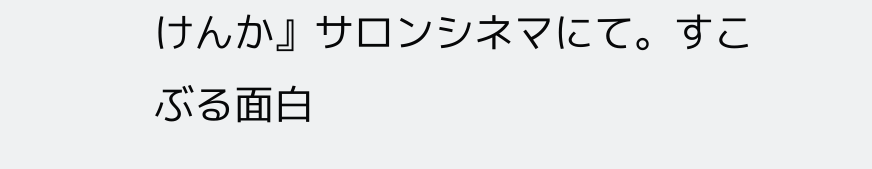けんか』サロンシネマにて。すこぶる面白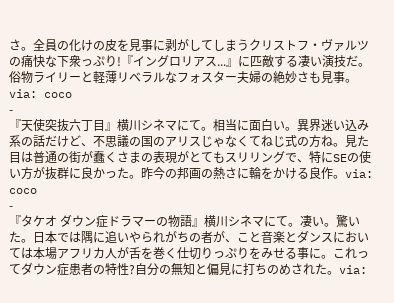さ。全員の化けの皮を見事に剥がしてしまうクリストフ・ヴァルツの痛快な下衆っぷり!『イングロリアス...』に匹敵する凄い演技だ。俗物ライリーと軽薄リベラルなフォスター夫婦の絶妙さも見事。via: coco
-
『天使突抜六丁目』横川シネマにて。相当に面白い。異界迷い込み系の話だけど、不思議の国のアリスじゃなくてねじ式の方ね。見た目は普通の街が蠢くさまの表現がとてもスリリングで、特にSEの使い方が抜群に良かった。昨今の邦画の熱さに輪をかける良作。via: coco
-
『タケオ ダウン症ドラマーの物語』横川シネマにて。凄い。驚いた。日本では隅に追いやられがちの者が、こと音楽とダンスにおいては本場アフリカ人が舌を巻く仕切りっぷりをみせる事に。これってダウン症患者の特性?自分の無知と偏見に打ちのめされた。via: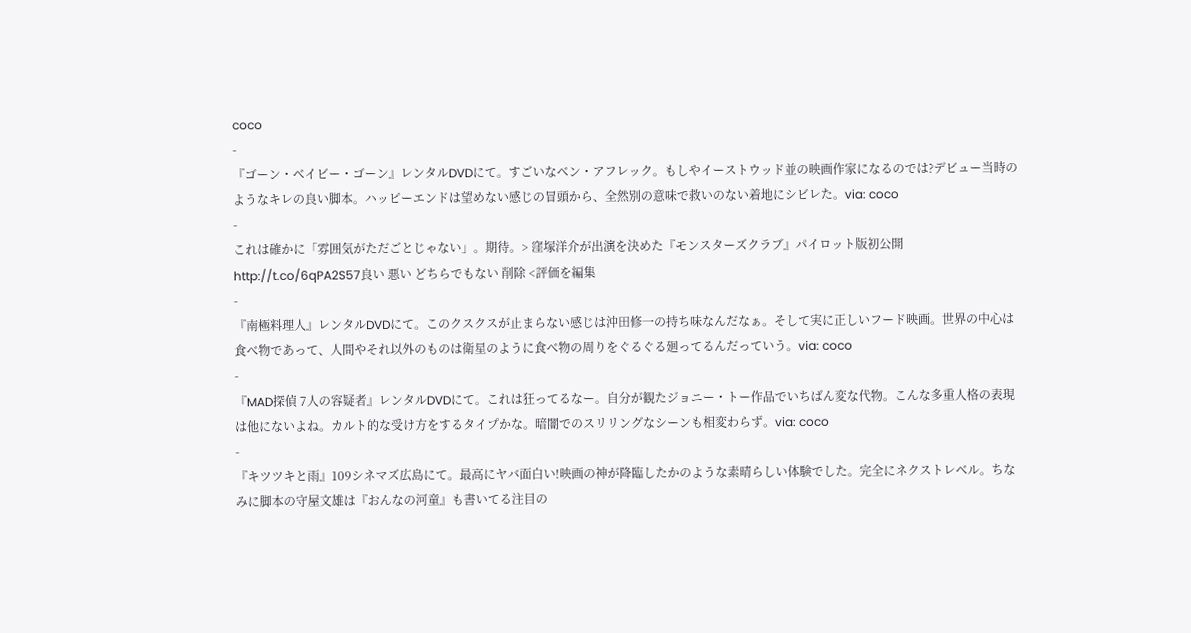coco
-
『ゴーン・ベイビー・ゴーン』レンタルDVDにて。すごいなベン・アフレック。もしやイーストウッド並の映画作家になるのでは?デビュー当時のようなキレの良い脚本。ハッピーエンドは望めない感じの冒頭から、全然別の意味で救いのない着地にシビレた。via: coco
-
これは確かに「雰囲気がただごとじゃない」。期待。> 窪塚洋介が出演を決めた『モンスターズクラブ』パイロット版初公開 http://t.co/6qPA2S57良い 悪い どちらでもない 削除 <評価を編集
-
『南極料理人』レンタルDVDにて。このクスクスが止まらない感じは沖田修一の持ち味なんだなぁ。そして実に正しいフード映画。世界の中心は食べ物であって、人間やそれ以外のものは衛星のように食べ物の周りをぐるぐる廻ってるんだっていう。via: coco
-
『MAD探偵 7人の容疑者』レンタルDVDにて。これは狂ってるなー。自分が観たジョニー・トー作品でいちばん変な代物。こんな多重人格の表現は他にないよね。カルト的な受け方をするタイプかな。暗闇でのスリリングなシーンも相変わらず。via: coco
-
『キツツキと雨』109シネマズ広島にて。最高にヤバ面白い!映画の神が降臨したかのような素晴らしい体験でした。完全にネクストレベル。ちなみに脚本の守屋文雄は『おんなの河童』も書いてる注目の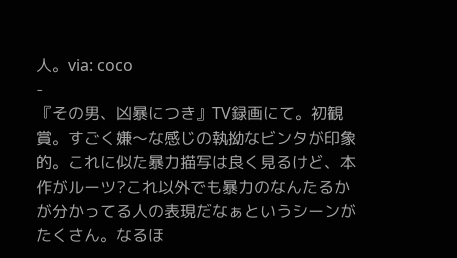人。via: coco
-
『その男、凶暴につき』TV録画にて。初観賞。すごく嫌〜な感じの執拗なビンタが印象的。これに似た暴力描写は良く見るけど、本作がルーツ?これ以外でも暴力のなんたるかが分かってる人の表現だなぁというシーンがたくさん。なるほ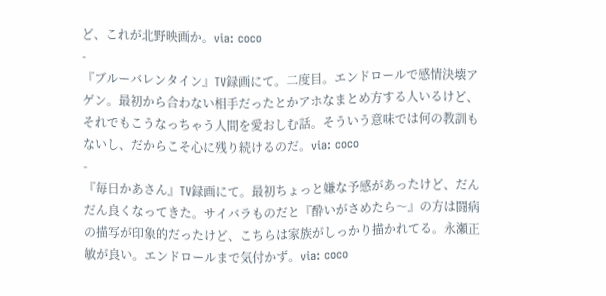ど、これが北野映画か。via: coco
-
『ブルーバレンタイン』TV録画にて。二度目。エンドロールで感情決壊アゲン。最初から合わない相手だったとかアホなまとめ方する人いるけど、それでもこうなっちゃう人間を愛おしむ話。そういう意味では何の教訓もないし、だからこそ心に残り続けるのだ。via: coco
-
『毎日かあさん』TV録画にて。最初ちょっと嫌な予感があったけど、だんだん良くなってきた。サイバラものだと『酔いがさめたら〜』の方は闘病の描写が印象的だったけど、こちらは家族がしっかり描かれてる。永瀬正敏が良い。エンドロールまで気付かず。via: coco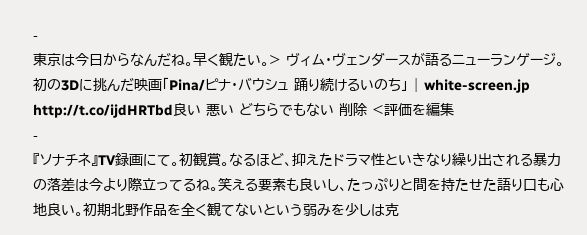-
東京は今日からなんだね。早く観たい。> ヴィム・ヴェンダースが語るニューランゲージ。初の3Dに挑んだ映画「Pina/ピナ・バウシュ 踊り続けるいのち」 | white-screen.jp http://t.co/ijdHRTbd良い 悪い どちらでもない 削除 <評価を編集
-
『ソナチネ』TV録画にて。初観賞。なるほど、抑えたドラマ性といきなり繰り出される暴力の落差は今より際立ってるね。笑える要素も良いし、たっぷりと間を持たせた語り口も心地良い。初期北野作品を全く観てないという弱みを少しは克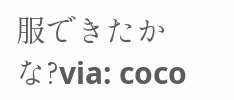服できたかな?via: coco